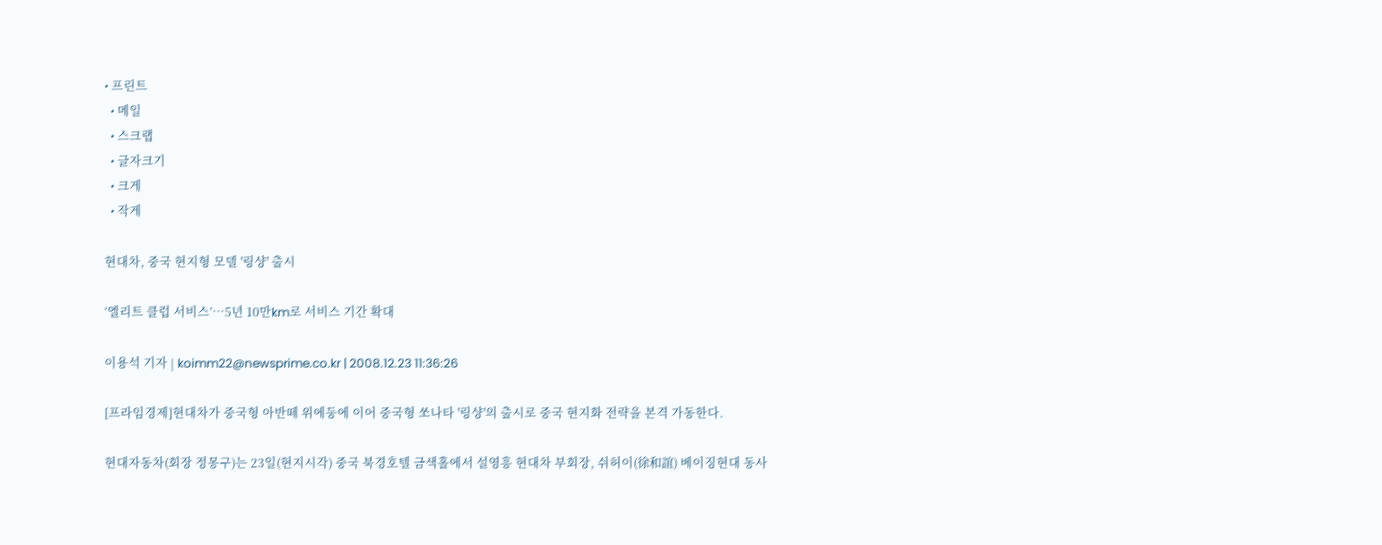• 프린트
  • 메일
  • 스크랩
  • 글자크기
  • 크게
  • 작게

현대차, 중국 현지형 모델 '링샹' 출시

‘엘리트 클럽 서비스’…5년 10만km로 서비스 기간 확대

이용석 기자 | koimm22@newsprime.co.kr | 2008.12.23 11:36:26

[프라임경제]현대차가 중국형 아반떼 위에둥에 이어 중국형 쏘나타 '링샹'의 출시로 중국 현지화 전략을 본격 가동한다.

현대자동차(회장 정몽구)는 23일(현지시각) 중국 북경호텔 금색홀에서 설영흥 현대차 부회장, 쉬허이(徐和誼) 베이징현대 동사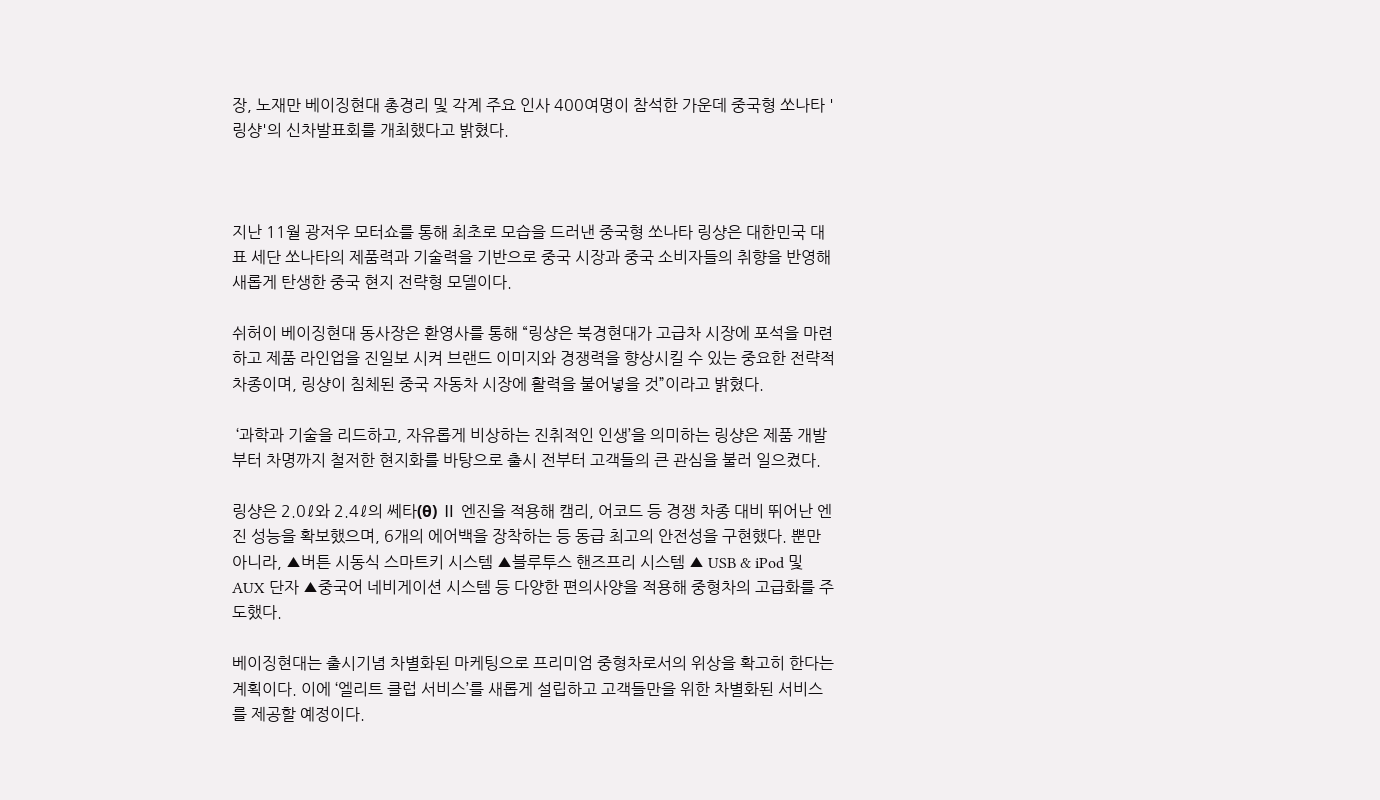장, 노재만 베이징현대 총경리 및 각계 주요 인사 400여명이 참석한 가운데 중국형 쏘나타 '링샹'의 신차발표회를 개최했다고 밝혔다.



지난 11월 광저우 모터쇼를 통해 최초로 모습을 드러낸 중국형 쏘나타 링샹은 대한민국 대표 세단 쏘나타의 제품력과 기술력을 기반으로 중국 시장과 중국 소비자들의 취향을 반영해 새롭게 탄생한 중국 현지 전략형 모델이다.

쉬허이 베이징현대 동사장은 환영사를 통해 “링샹은 북경현대가 고급차 시장에 포석을 마련하고 제품 라인업을 진일보 시켜 브랜드 이미지와 경쟁력을 향상시킬 수 있는 중요한 전략적 차종이며, 링샹이 침체된 중국 자동차 시장에 활력을 불어넣을 것”이라고 밝혔다.

 ‘과학과 기술을 리드하고, 자유롭게 비상하는 진취적인 인생’을 의미하는 링샹은 제품 개발부터 차명까지 철저한 현지화를 바탕으로 출시 전부터 고객들의 큰 관심을 불러 일으켰다.

링샹은 2.0ℓ와 2.4ℓ의 쎄타(θ) Ⅱ 엔진을 적용해 캠리, 어코드 등 경쟁 차종 대비 뛰어난 엔진 성능을 확보했으며, 6개의 에어백을 장착하는 등 동급 최고의 안전성을 구현했다. 뿐만 아니라, ▲버튼 시동식 스마트키 시스템 ▲블루투스 핸즈프리 시스템 ▲ USB & iPod 및 AUX 단자 ▲중국어 네비게이션 시스템 등 다양한 편의사양을 적용해 중형차의 고급화를 주도했다.

베이징현대는 출시기념 차별화된 마케팅으로 프리미엄 중형차로서의 위상을 확고히 한다는 계획이다. 이에 ‘엘리트 클럽 서비스’를 새롭게 설립하고 고객들만을 위한 차별화된 서비스를 제공할 예정이다.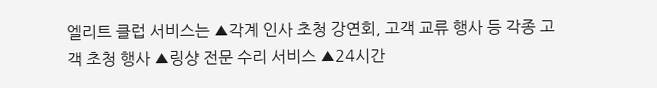엘리트 클럽 서비스는 ▲각계 인사 초청 강연회, 고객 교류 행사 등 각종 고객 초청 행사 ▲링샹 전문 수리 서비스 ▲24시간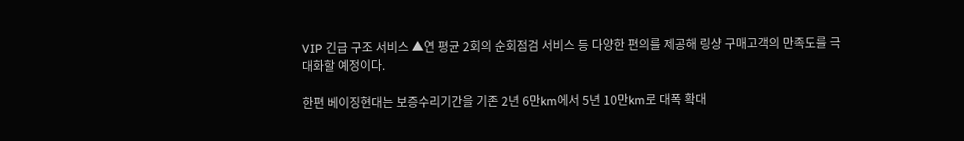VIP 긴급 구조 서비스 ▲연 평균 2회의 순회점검 서비스 등 다양한 편의를 제공해 링샹 구매고객의 만족도를 극대화할 예정이다.

한편 베이징현대는 보증수리기간을 기존 2년 6만km에서 5년 10만km로 대폭 확대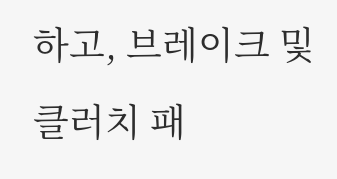하고, 브레이크 및 클러치 패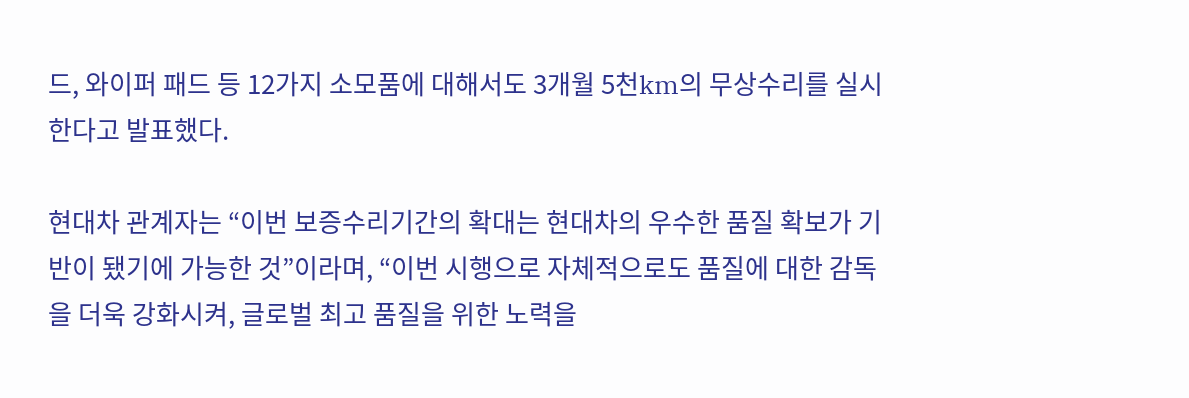드, 와이퍼 패드 등 12가지 소모품에 대해서도 3개월 5천km의 무상수리를 실시한다고 발표했다.

현대차 관계자는 “이번 보증수리기간의 확대는 현대차의 우수한 품질 확보가 기반이 됐기에 가능한 것”이라며, “이번 시행으로 자체적으로도 품질에 대한 감독을 더욱 강화시켜, 글로벌 최고 품질을 위한 노력을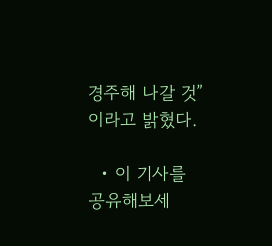경주해 나갈 것”이라고 밝혔다.

  • 이 기사를 공유해보세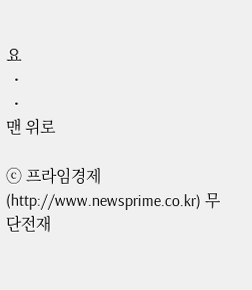요
  •
  •
맨 위로

ⓒ 프라임경제(http://www.newsprime.co.kr) 무단전재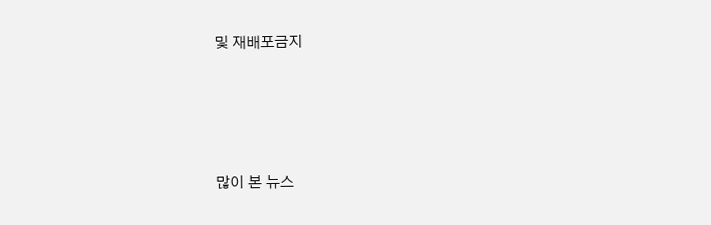및 재배포금지






많이 본 뉴스